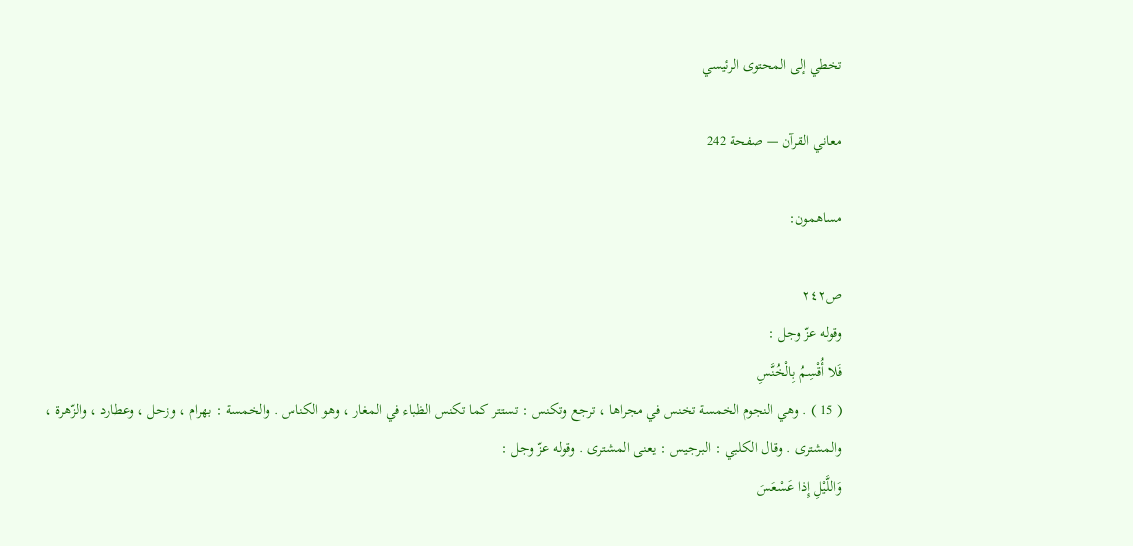تخطي إلى المحتوى الرئيسي

معاني القرآن — صفحة 242

مساهمون:

ص٢٤٢
وقوله عزّ وجل :
فَلا أُقْسِمُ بِالْخُنَّسِ
( 15 ) . وهي النجوم الخمسة تخنس في مجراها ، ترجع وتكنس : تستتر كما تكنس الظباء في المغار ، وهو الكناس . والخمسة : بهرام ، وزحل ، وعطارد ، والزّهرة ، والمشترى . وقال الكلبي : البرجيس : يعنى المشترى . وقوله عزّ وجل :
وَاللَّيْلِ إِذا عَسْعَسَ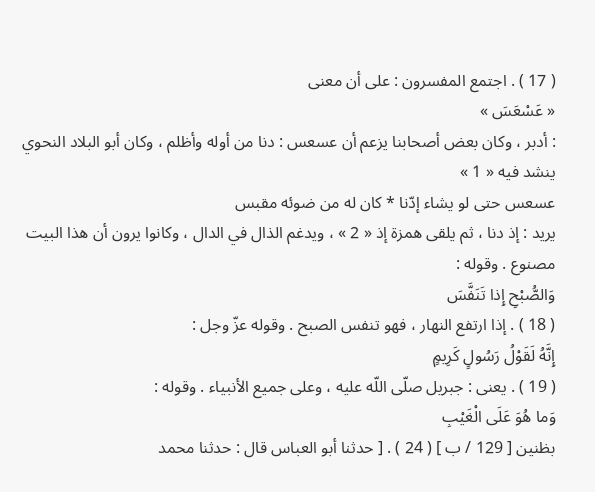( 17 ) . اجتمع المفسرون : على أن معنى
« عَسْعَسَ »
: أدبر ، وكان بعض أصحابنا يزعم أن عسعس : دنا من أوله وأظلم ، وكان أبو البلاد النحوي ينشد فيه « 1 »
عسعس حتى لو يشاء إدّنا * كان له من ضوئه مقبس
يريد : إذ دنا ، ثم يلقى همزة إذ « 2 » ، ويدغم الذال في الدال ، وكانوا يرون أن هذا البيت مصنوع . وقوله :
وَالصُّبْحِ إِذا تَنَفَّسَ
( 18 ) . إذا ارتفع النهار ، فهو تنفس الصبح . وقوله عزّ وجل :
إِنَّهُ لَقَوْلُ رَسُولٍ كَرِيمٍ
( 19 ) . يعنى : جبريل صلّى اللّه عليه ، وعلى جميع الأنبياء . وقوله :
وَما هُوَ عَلَى الْغَيْبِ
بظنين [ 129 / ب ] ( 24 ) . [ حدثنا أبو العباس قال : حدثنا محمد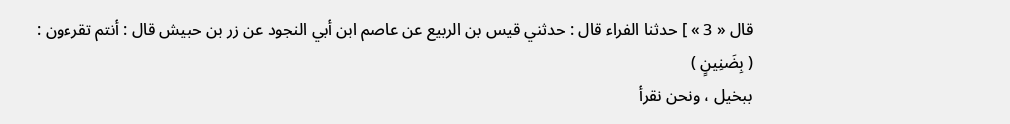قال « 3 » ] حدثنا الفراء قال : حدثني قيس بن الربيع عن عاصم ابن أبي النجود عن زر بن حبيش قال : أنتم تقرءون :
( بِضَنِينٍ )
ببخيل ، ونحن نقرأ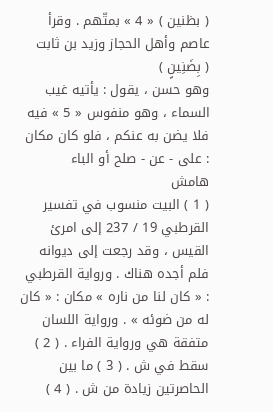( بظنين ) « 4 » بمتّهم . وقرأ عاصم وأهل الحجاز وزيد بن ثابت
( بِضَنِينٍ )
وهو حسن ، يقول : يأتيه غيب السماء ، وهو منفوس « 5 » فيه فلا يضن به عنكم ، فلو كان مكان : على - عن - صلح أو الباء
هامش
( 1 ) البيت منسوب في تفسير القرطبي 19 / 237 إلى امرئ القيس ، وقد رجعت إلى ديوانه فلم أجده هناك . ورواية القرطبي : « كان لنا من ناره » مكان : « كان له من ضوئه » . ورواية اللسان متفقة هي ورواية الفراء . ( 2 ) سقط في ش . ( 3 ) ما بين الحاصرتين زيادة من ش . ( 4 )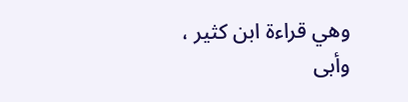وهي قراءة ابن كثير ، وأبى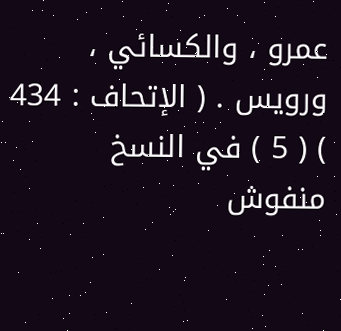عمرو ، والكسائي ، ورويس . ( الإتحاف : 434 ) ( 5 ) في النسخ منفوش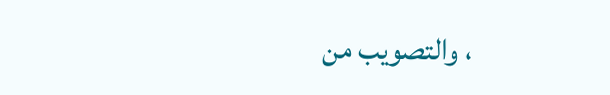، والتصويب من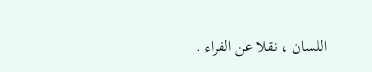اللسان ، نقلا عن الفراء .